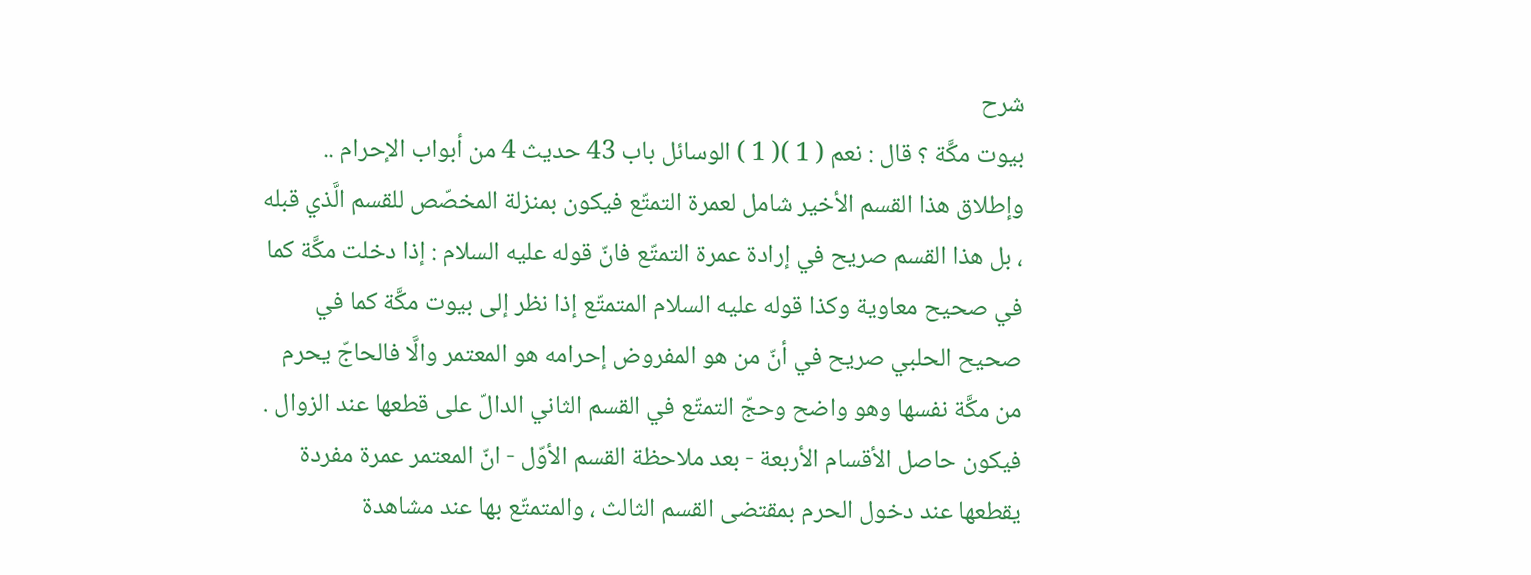شرح
بيوت مكَّة ؟ قال : نعم ( 1 )( 1 ) الوسائل باب 43 حديث 4 من أبواب الإحرام ..
وإطلاق هذا القسم الأخير شامل لعمرة التمتّع فيكون بمنزلة المخصّص للقسم الَّذي قبله ، بل هذا القسم صريح في إرادة عمرة التمتّع فانّ قوله عليه السلام : إذا دخلت مكَّة كما في صحيح معاوية وكذا قوله عليه السلام المتمتّع إذا نظر إلى بيوت مكَّة كما في صحيح الحلبي صريح في أنّ من هو المفروض إحرامه هو المعتمر والَّا فالحاجّ يحرم من مكَّة نفسها وهو واضح وحجّ التمتّع في القسم الثاني الدالّ على قطعها عند الزوال .
فيكون حاصل الأقسام الأربعة - بعد ملاحظة القسم الأوّل - انّ المعتمر عمرة مفردة يقطعها عند دخول الحرم بمقتضى القسم الثالث ، والمتمتّع بها عند مشاهدة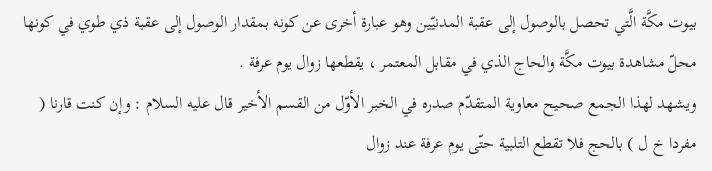بيوت مكَّة الَّتي تحصل بالوصول إلى عقبة المدنيّين وهو عبارة أخرى عن كونه بمقدار الوصول إلى عقبة ذي طوي في كونها محلّ مشاهدة بيوت مكَّة والحاج الذي في مقابل المعتمر ، يقطعها زوال يوم عرفة .
ويشهد لهذا الجمع صحيح معاوية المتقدّم صدره في الخبر الأوّل من القسم الأخير قال عليه السلام : وإن كنت قارنا ( مفردا خ ل ) بالحج فلا تقطع التلبية حتّى يوم عرفة عند زوال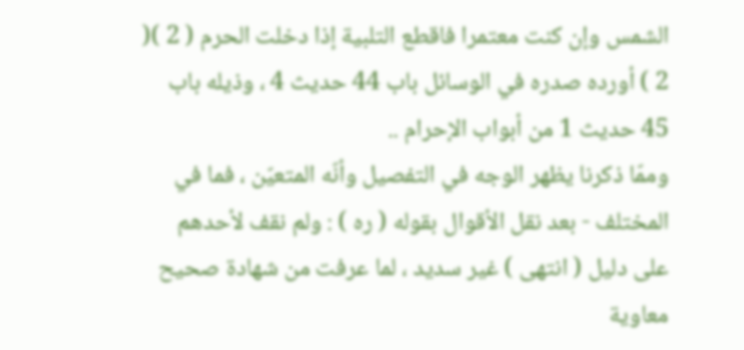الشمس وإن كنت معتمرا فاقطع التلبية إذا دخلت الحرم ( 2 )( 2 ) أورده صدره في الوسائل باب 44 حديث 4 ، وذيله باب 45 حديث 1 من أبواب الإحرام ..
وممّا ذكرنا يظهر الوجه في التفصيل وأنّه المتعيّن ، فما في المختلف - بعد نقل الأقوال بقوله ( ره ) : ولم نقف لأحدهم على دليل ( انتهى ) غير سديد ، لما عرفت من شهادة صحيح معاوية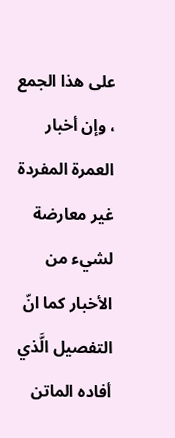على هذا الجمع ، وإن أخبار العمرة المفردة غير معارضة لشيء من الأخبار كما انّ التفصيل الَّذي أفاده الماتن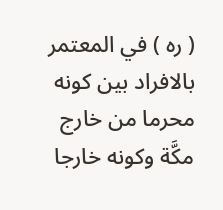( ره ) في المعتمر بالافراد بين كونه محرما من خارج مكَّة وكونه خارجا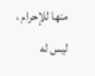منها للإحرام ، ليس له